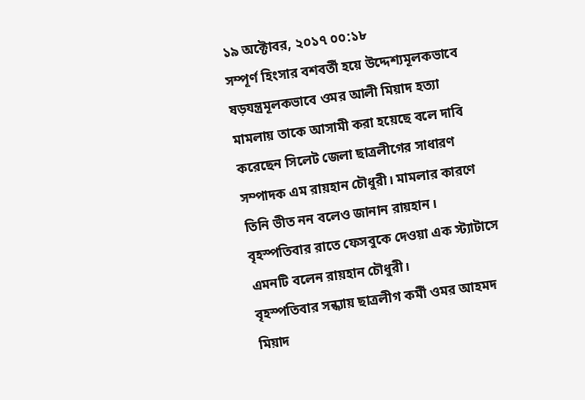১৯ অক্টোবর, ২০১৭ ০০:১৮
সম্পূর্ণ হিংসার বশবর্তী হয়ে উদ্দেশ্যমূলকভাবে ষড়যন্ত্রমূলকভাবে ওমর আলী মিয়াদ হত্যা মামলায় তাকে আসামী করা হয়েছে বলে দাবি করেছেন সিলেট জেলা ছাত্রলীগের সাধারণ সম্পাদক এম রায়হান চৌধুরী। মামলার কারণে তিনি ভীত নন বলেও জানান রায়হান।
বৃহস্পতিবার রাতে ফেসবুকে দেওয়া এক স্ট্যাটাসে এমনটি বলেন রায়হান চৌধুরী।
বৃহস্পতিবার সন্ধ্যায় ছাত্রলীগ কর্মী ওমর আহমদ মিয়াদ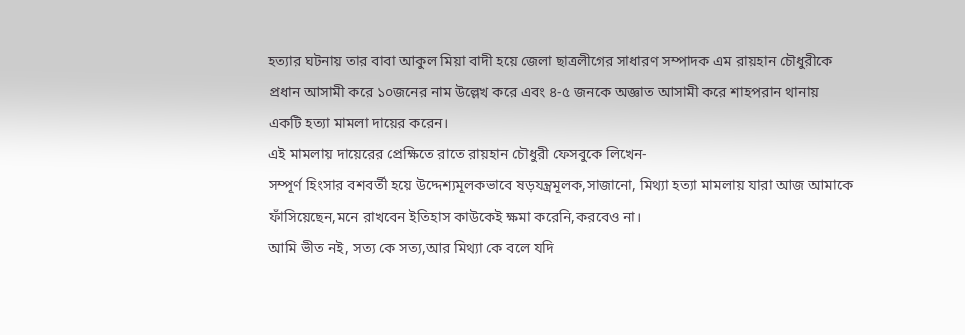হত্যার ঘটনায় তার বাবা আকুল মিয়া বাদী হয়ে জেলা ছাত্রলীগের সাধারণ সম্পাদক এম রায়হান চৌধুরীকে প্রধান আসামী করে ১০জনের নাম উল্লেখ করে এবং ৪-৫ জনকে অজ্ঞাত আসামী করে শাহপরান থানায় একটি হত্যা মামলা দায়ের করেন।
এই মামলায় দায়েরের প্রেক্ষিতে রাতে রায়হান চৌধুরী ফেসবুকে লিখেন-
সম্পূর্ণ হিংসার বশবর্তী হয়ে উদ্দেশ্যমূলকভাবে ষড়যন্ত্রমূলক,সাজানো, মিথ্যা হত্যা মামলায় যারা আজ আমাকে ফাঁসিয়েছেন,মনে রাখবেন ইতিহাস কাউকেই ক্ষমা করেনি,করবেও না।
আমি ভীত নই, সত্য কে সত্য,আর মিথ্যা কে বলে যদি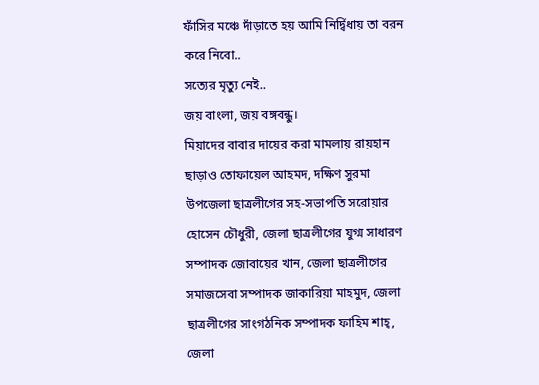ফাঁসির মঞ্চে দাঁড়াতে হয় আমি নির্দ্বিধায় তা বরন করে নিবো..
সত্যের মৃত্যু নেই..
জয় বাংলা, জয় বঙ্গবন্ধু।
মিয়াদের বাবার দায়ের করা মামলায় রায়হান ছাড়াও তোফায়েল আহমদ, দক্ষিণ সুরমা উপজেলা ছাত্রলীগের সহ-সভাপতি সরোয়ার হোসেন চৌধুরী, জেলা ছাত্রলীগের যুগ্ম সাধারণ সম্পাদক জোবায়ের খান, জেলা ছাত্রলীগের সমাজসেবা সম্পাদক জাকারিয়া মাহমুদ, জেলা ছাত্রলীগের সাংগঠনিক সম্পাদক ফাহিম শাহ্, জেলা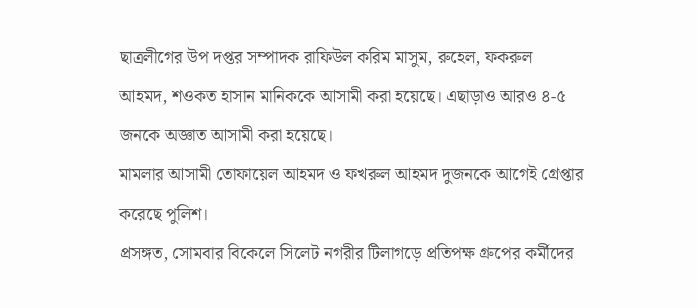ছাত্রলীগের উপ দপ্তর সম্পাদক রাফিউল করিম মাসুম, রুহেল, ফকরুল আহমদ, শওকত হাসান মানিককে আসামী করা হয়েছে। এছাড়াও আরও ৪-৫ জনকে অজ্ঞাত আসামী করা হয়েছে।
মামলার আসামী তোফায়েল আহমদ ও ফখরুল আহমদ দুজনকে আগেই গ্রেপ্তার করেছে পুলিশ।
প্রসঙ্গত, সোমবার বিকেলে সিলেট নগরীর টিলাগড়ে প্রতিপক্ষ গ্রুপের কর্মীদের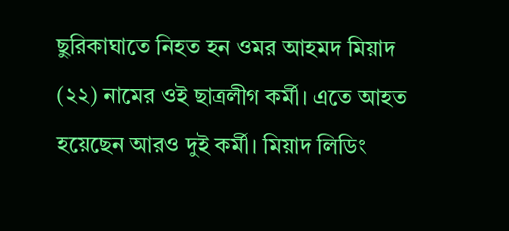ছুরিকাঘাতে নিহত হন ওমর আহমদ মিয়াদ (২২) নামের ওই ছাত্রলীগ কর্মী। এতে আহত হয়েছেন আরও দুই কর্মী। মিয়াদ লিডিং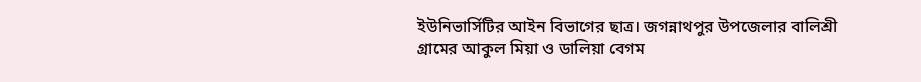ইউনিভার্সিটির আইন বিভাগের ছাত্র। জগন্নাথপুর উপজেলার বালিশ্রী গ্রামের আকুল মিয়া ও ডালিয়া বেগম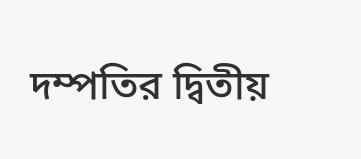দম্পতির দ্বিতীয়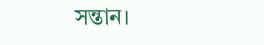সন্তান।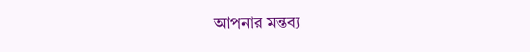আপনার মন্তব্য